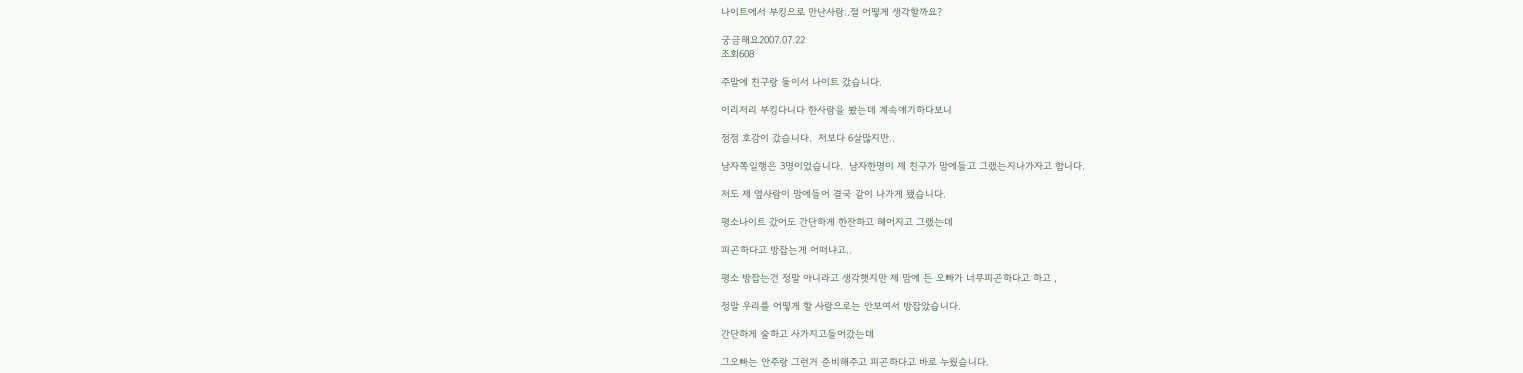나이트에서 부킹으로 만난사람..절 어떻게 생각할까요?

궁금해요2007.07.22
조회608

주말에 친구랑 둘이서 나이트 갔습니다.

이리저리 부킹다니다 한사람을 봤는데 계속얘기하다보니

점점 호감이 갔습니다.  저보다 6살많지만..

남자쪽일행은 3명이었습니다.  남자한명이 제 친구가 맘에들고 그랬는지나가자고 합니다.

저도 제 옆사람이 맘에들어 결국 같이 나가게 됐습니다.

평소나이트 갔어도 간단하게 한잔하고 헤어지고 그랬는데

피곤하다고 방잡는게 어떠냐고..

평소 방잡는건 정말 아니라고 생각햇지만 제 맘에 든 오빠가 너무피곤하다고 하고 ,

정말 우리를 어떻게 할 사람으로는 안보여서 방잡았습니다.

간단하게 술하고 사가지고들어갔는데

그오빠는 안주랑 그런거 준비해주고 피곤하다고 바로 누웠습니다.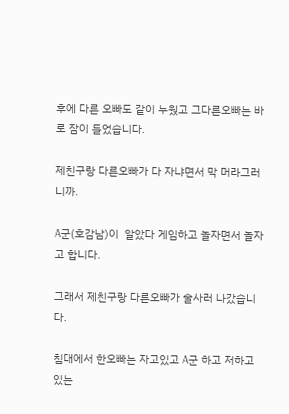후에 다른 오빠도 같이 누웠고 그다른오빠는 바로 잠이 들었습니다.

제친구랑 다른오빠가 다 자냐면서 막 머라그러니까.

A군(호감남)이  알았다 게임하고 놀자면서 놀자고 합니다.

그래서 제친구랑 다른오빠가 술사러 나갔습니다.

침대에서 한오빠는 자고있고 A군 하고 저하고있는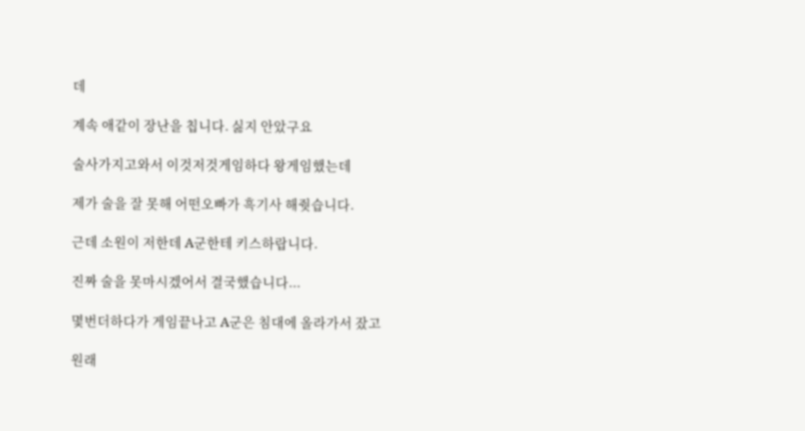데

계속 애같이 장난을 칩니다. 싫지 안았구요

술사가지고와서 이것저것게임하다 왕게임했는데

제가 술을 잘 못해 어떤오빠가 흑기사 해줫습니다.

근데 소원이 저한데 A군한테 키스하랍니다.

진짜 술을 못마시겠어서 결국했습니다...

몇번더하다가 게임끝나고 A군은 침대에 올라가서 잤고

원래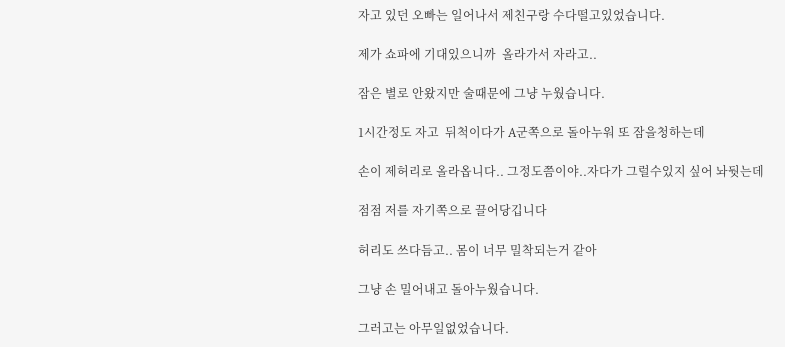자고 있던 오빠는 일어나서 제친구랑 수다떨고있었습니다.

제가 쇼파에 기대있으니까  올라가서 자라고..

잠은 별로 안왔지만 술때문에 그냥 누웠습니다.

1시간정도 자고  뒤척이다가 A군쪽으로 돌아누워 또 잠을청하는데

손이 제허리로 올라옵니다.. 그정도쯤이야..자다가 그럴수있지 싶어 놔둿는데

점점 저를 자기쪽으로 끌어당깁니다

허리도 쓰다듬고.. 몸이 너무 밀착되는거 같아

그냥 손 밀어내고 돌아누웠습니다.

그러고는 아무일없었습니다.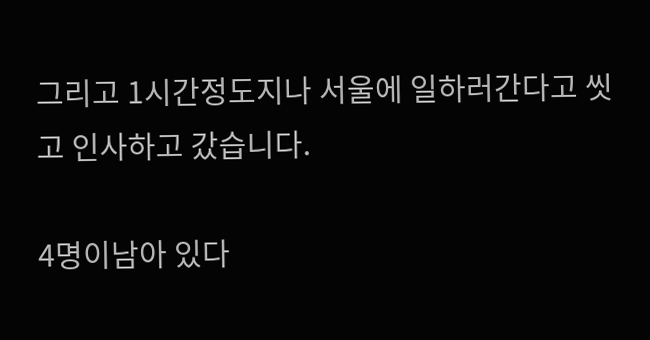그리고 1시간정도지나 서울에 일하러간다고 씻고 인사하고 갔습니다.

4명이남아 있다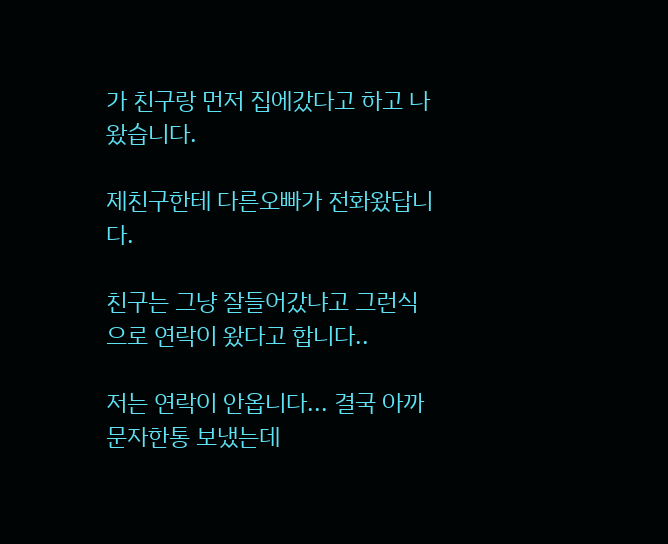가 친구랑 먼저 집에갔다고 하고 나왔습니다.

제친구한테 다른오빠가 전화왔답니다.

친구는 그냥 잘들어갔냐고 그런식으로 연락이 왔다고 합니다..

저는 연락이 안옵니다... 결국 아까 문자한통 보냈는데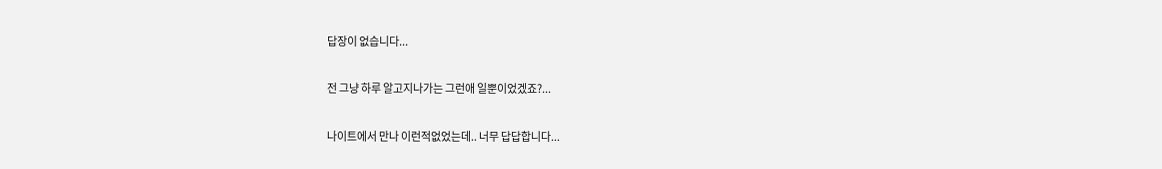답장이 없습니다...

전 그냥 하루 알고지나가는 그런애 일뿐이었겠죠?...

나이트에서 만나 이런적없었는데.. 너무 답답합니다...